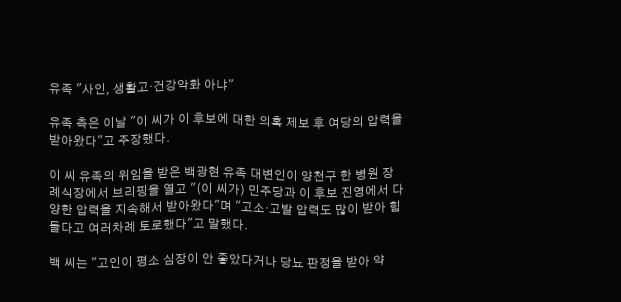유족 "사인, 생활고·건강악화 아냐"

유족 측은 이날 "이 씨가 이 후보에 대한 의혹 제보 후 여당의 압력을 받아왔다"고 주장했다.

이 씨 유족의 위임을 받은 백광현 유족 대변인이 양천구 한 병원 장례식장에서 브리핑을 열고 "(이 씨가) 민주당과 이 후보 진영에서 다양한 압력을 지속해서 받아왔다"며 "고소·고발 압력도 많이 받아 힘들다고 여러차례 토로했다"고 말했다.

백 씨는 "고인이 평소 심장이 안 좋았다거나 당뇨 판정을 받아 약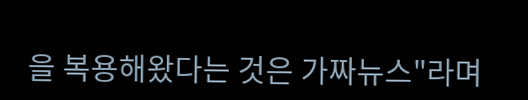을 복용해왔다는 것은 가짜뉴스"라며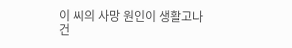이 씨의 사망 원인이 생활고나 건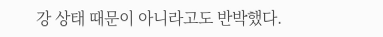강 상태 때문이 아니라고도 반박했다.